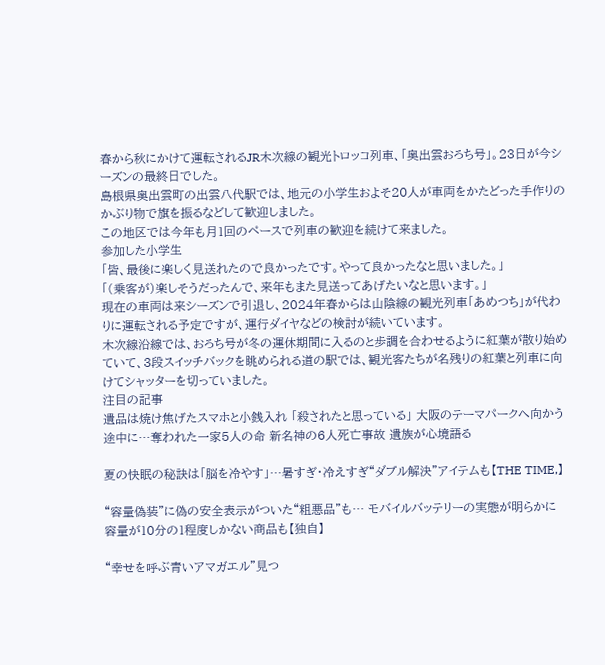春から秋にかけて運転されるJR木次線の観光トロッコ列車、「奥出雲おろち号」。23日が今シーズンの最終日でした。
島根県奥出雲町の出雲八代駅では、地元の小学生およそ20人が車両をかたどった手作りのかぶり物で旗を振るなどして歓迎しました。
この地区では今年も月1回のペースで列車の歓迎を続けて来ました。
参加した小学生
「皆、最後に楽しく見送れたので良かったです。やって良かったなと思いました。」
「(乗客が)楽しそうだったんで、来年もまた見送ってあげたいなと思います。」
現在の車両は来シーズンで引退し、2024年春からは山陰線の観光列車「あめつち」が代わりに運転される予定ですが、運行ダイヤなどの検討が続いています。
木次線沿線では、おろち号が冬の運休期間に入るのと歩調を合わせるように紅葉が散り始めていて、3段スイッチバックを眺められる道の駅では、観光客たちが名残りの紅葉と列車に向けてシャッターを切っていました。
注目の記事
遺品は焼け焦げたスマホと小銭入れ 「殺されたと思っている」 大阪のテーマパークへ向かう途中に…奪われた一家5人の命 新名神の6人死亡事故 遺族が心境語る

夏の快眠の秘訣は「脳を冷やす」…暑すぎ・冷えすぎ“ダブル解決”アイテムも【THE TIME,】

“容量偽装”に偽の安全表示がついた“粗悪品”も… モバイルバッテリーの実態が明らかに 容量が10分の1程度しかない商品も【独自】

“幸せを呼ぶ青いアマガエル”見つ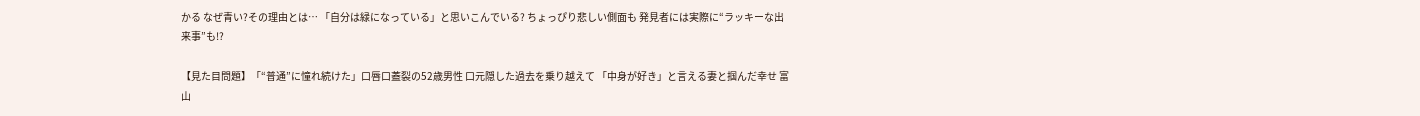かる なぜ青い?その理由とは… 「自分は緑になっている」と思いこんでいる? ちょっぴり悲しい側面も 発見者には実際に“ラッキーな出来事”も!?

【見た目問題】「“普通”に憧れ続けた」口唇口蓋裂の52歳男性 口元隠した過去を乗り越えて 「中身が好き」と言える妻と掴んだ幸せ 富山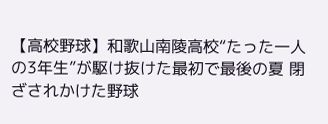【高校野球】和歌山南陵高校“たった一人の3年生”が駆け抜けた最初で最後の夏 閉ざされかけた野球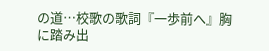の道…校歌の歌詞『一歩前へ』胸に踏み出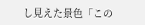し見えた景色「この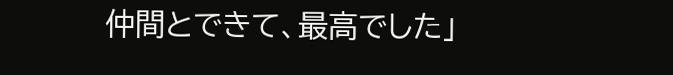仲間とできて、最高でした」